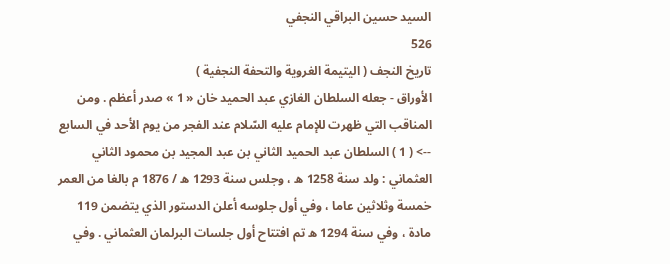السيد حسين البراقي النجفي
526
تاريخ النجف ( اليتيمة الغروية والتحفة النجفية )
الأوراق - جعله السلطان الغازي عبد الحميد خان « 1 » صدر أعظم . ومن المناقب التي ظهرت للإمام عليه السّلام عند الفجر من يوم الأحد في السابع
--> ( 1 ) السلطان عبد الحميد الثاني بن عبد المجيد بن محمود الثاني العثماني : ولد سنة 1258 ه ، وجلس سنة 1293 ه / 1876 م بالغا من العمر خمسة وثلاثين عاما ، وفي أول جلوسه أعلن الدستور الذي يتضمن 119 مادة ، وفي سنة 1294 ه تم افتتاح أول جلسات البرلمان العثماني . وفي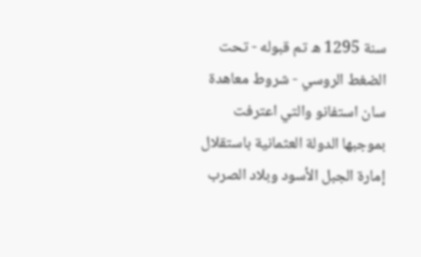سنة 1295 ه تم قبوله - تحت الضغط الروسي - شروط معاهدة سان استفانو والتي اعترفت بموجبها الدولة العثمانية باستقلال إمارة الجبل الأسود وبلاد الصرب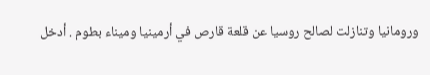ورومانيا وتنازلت لصالح روسيا عن قلعة قارص في أرمينيا وميناء بطوم . أدخل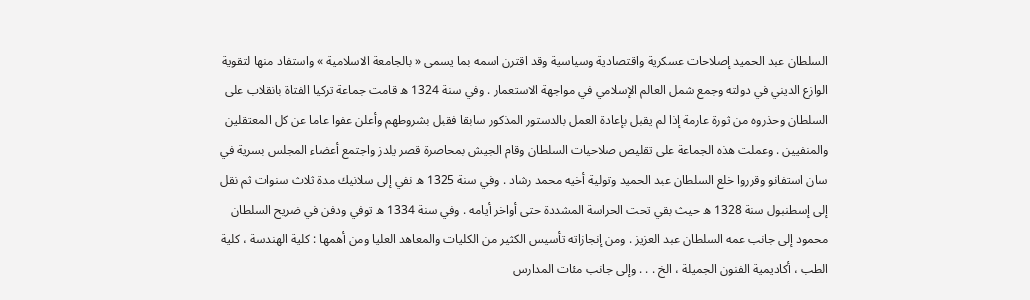السلطان عبد الحميد إصلاحات عسكرية واقتصادية وسياسية وقد اقترن اسمه بما يسمى « بالجامعة الاسلامية » واستفاد منها لتقوية الوازع الديني في دولته وجمع شمل العالم الإسلامي في مواجهة الاستعمار . وفي سنة 1324 ه قامت جماعة تركيا الفتاة بانقلاب على السلطان وحذروه من ثورة عارمة إذا لم يقبل بإعادة العمل بالدستور المذكور سابقا فقبل بشروطهم وأعلن عفوا عاما عن كل المعتقلين والمنفيين . وعملت هذه الجماعة على تقليص صلاحيات السلطان وقام الجيش بمحاصرة قصر يلدز واجتمع أعضاء المجلس بسرية في سان استفانو وقرروا خلع السلطان عبد الحميد وتولية أخيه محمد رشاد . وفي سنة 1325 ه نفي إلى سلانيك مدة ثلاث سنوات ثم نقل إلى إسطنبول سنة 1328 ه حيث بقي تحت الحراسة المشددة حتى أواخر أيامه . وفي سنة 1334 ه توفي ودفن في ضريح السلطان محمود إلى جانب عمه السلطان عبد العزيز . ومن إنجازاته تأسيس الكثير من الكليات والمعاهد العليا ومن أهمها : كلية الهندسة ، كلية الطب ، أكاديمية الفنون الجميلة ، الخ . . . وإلى جانب مئات المدارس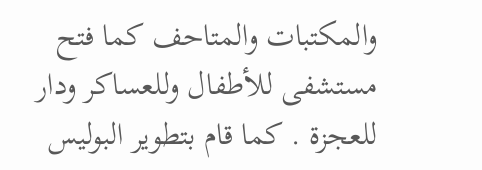والمكتبات والمتاحف كما فتح مستشفى للأطفال وللعساكر ودار للعجزة . كما قام بتطوير البوليس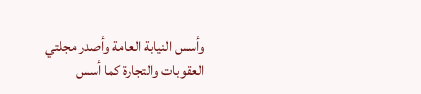وأسس النيابة العامة وأصدر مجلتي العقوبات والتجارة كما أسس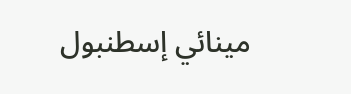مينائي إسطنبول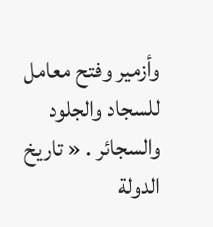وأزمير وفتح معامل للسجاد والجلود والسجائر . « تاريخ الدولة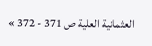العثمانية العلية ص 371 - 372 »